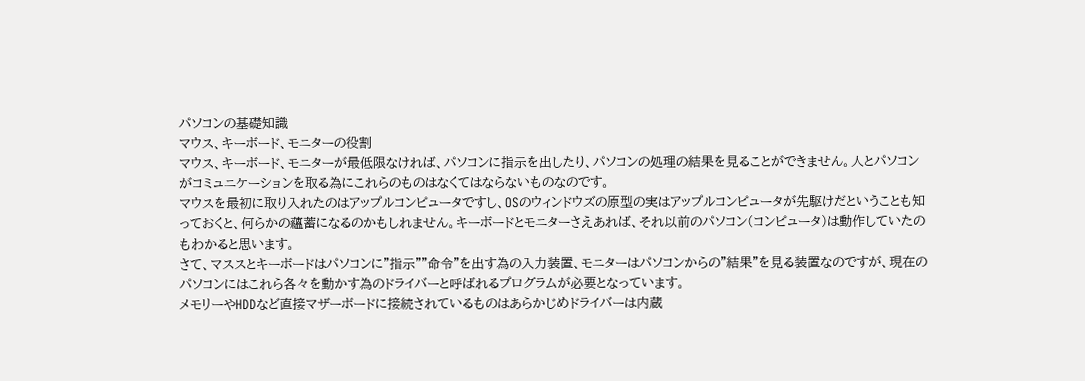パソコンの基礎知識
マウス、キーボード、モニターの役割
マウス、キーボード、モニターが最低限なければ、パソコンに指示を出したり、パソコンの処理の結果を見ることができません。人とパソコンがコミュニケーションを取る為にこれらのものはなくてはならないものなのです。
マウスを最初に取り入れたのはアップルコンピュータですし、OSのウィンドウズの原型の実はアップルコンピュータが先駆けだということも知っておくと、何らかの蘊蓄になるのかもしれません。キーボードとモニターさえあれば、それ以前のパソコン(コンピュータ)は動作していたのもわかると思います。
さて、マススとキーボードはパソコンに"指示""命令"を出す為の入力装置、モニターはパソコンからの"結果"を見る装置なのですが、現在のパソコンにはこれら各々を動かす為のドライバーと呼ばれるプログラムが必要となっています。
メモリーやHDDなど直接マザーボードに接続されているものはあらかじめドライバーは内蔵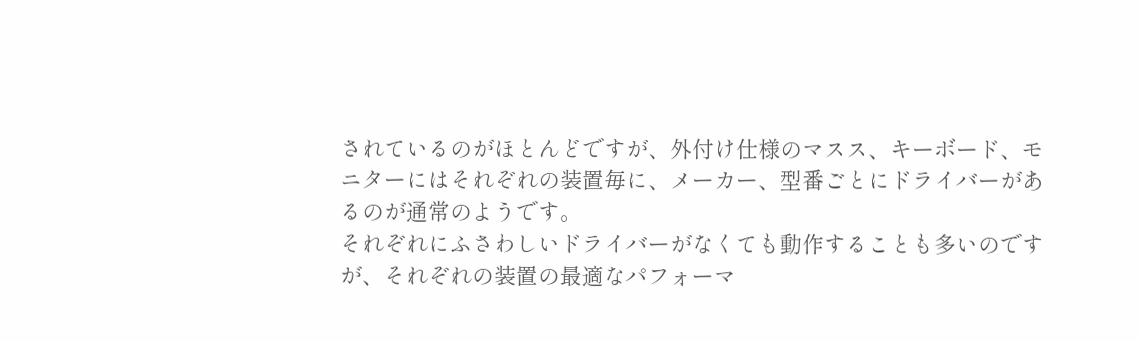されているのがほとんどですが、外付け仕様のマスス、キーボード、モニターにはそれぞれの装置毎に、メーカー、型番ごとにドライバーがあるのが通常のようです。
それぞれにふさわしいドライバーがなくても動作することも多いのですが、それぞれの装置の最適なパフォーマ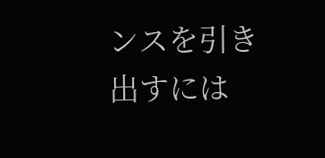ンスを引き出すには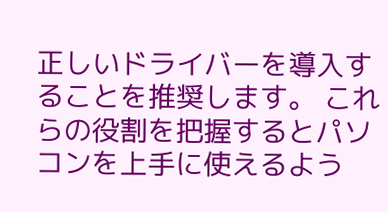正しいドライバーを導入することを推奨します。 これらの役割を把握するとパソコンを上手に使えるよう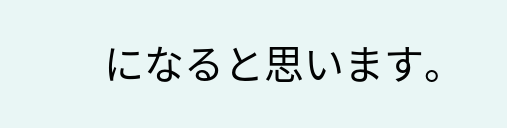になると思います。